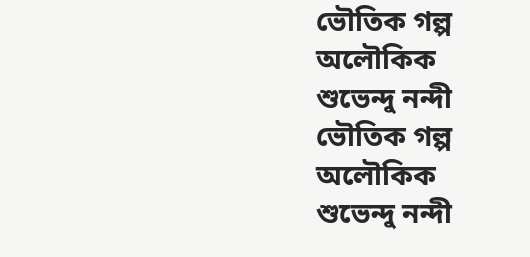ভৌতিক গল্প
অলৌকিক
শুভেন্দু নন্দী
ভৌতিক গল্প
অলৌকিক
শুভেন্দু নন্দী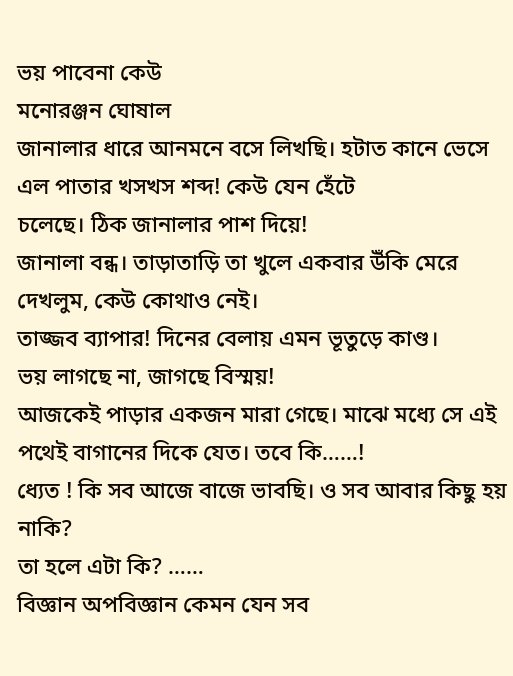ভয় পাবেনা কেউ
মনোরঞ্জন ঘোষাল
জানালার ধারে আনমনে বসে লিখছি। হটাত কানে ভেসে এল পাতার খসখস শব্দ! কেউ যেন হেঁটে
চলেছে। ঠিক জানালার পাশ দিয়ে!
জানালা বন্ধ। তাড়াতাড়ি তা খুলে একবার উঁকি মেরে দেখলুম, কেউ কোথাও নেই।
তাজ্জব ব্যাপার! দিনের বেলায় এমন ভূতুড়ে কাণ্ড।
ভয় লাগছে না, জাগছে বিস্ময়!
আজকেই পাড়ার একজন মারা গেছে। মাঝে মধ্যে সে এই পথেই বাগানের দিকে যেত। তবে কি……!
ধ্যেত ! কি সব আজে বাজে ভাবছি। ও সব আবার কিছু হয় নাকি?
তা হলে এটা কি? ……
বিজ্ঞান অপবিজ্ঞান কেমন যেন সব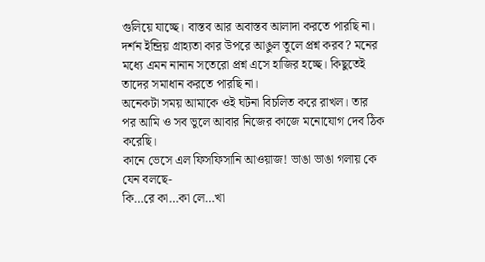গুলিয়ে যাচ্ছে। বাস্তব আর অবাস্তব আলাদা করতে পারছি না। দর্শন ইন্দ্রিয় গ্রাহ্যতা কার উপরে আঙুল তুলে প্রশ্ন করব? মনের মধ্যে এমন নানান সতেরো প্রশ্ন এসে হাজির হচ্ছে। কিছুতেই তাদের সমাধান করতে পারছি না।
অনেকটা সময় আমাকে ওই ঘটনা বিচলিত করে রাখল। তার পর আমি ও সব ভুলে আবার নিজের কাজে মনোযোগ দেব ঠিক করেছি।
কানে ভেসে এল ফিসফিসানি আওয়াজ! ভাঙা ভাঙা গলায় কে যেন বলছে-
কি…রে কা…কা লে…খা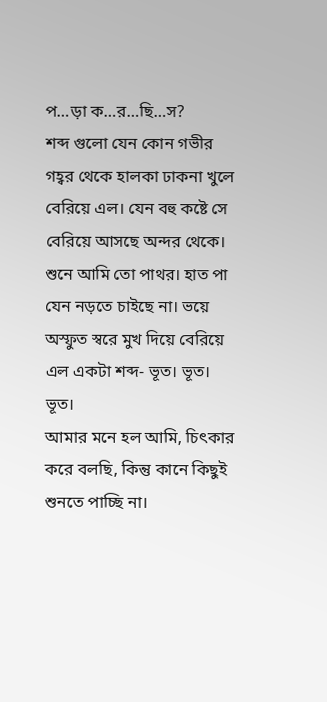প…ড়া ক…র…ছি…স?
শব্দ গুলো যেন কোন গভীর গহ্বর থেকে হালকা ঢাকনা খুলে বেরিয়ে এল। যেন বহু কষ্টে সে বেরিয়ে আসছে অন্দর থেকে।
শুনে আমি তো পাথর। হাত পা যেন নড়তে চাইছে না। ভয়ে অস্ফুত স্বরে মুখ দিয়ে বেরিয়ে এল একটা শব্দ- ভূত। ভূত। ভূত।
আমার মনে হল আমি, চিৎকার করে বলছি, কিন্তু কানে কিছুই শুনতে পাচ্ছি না।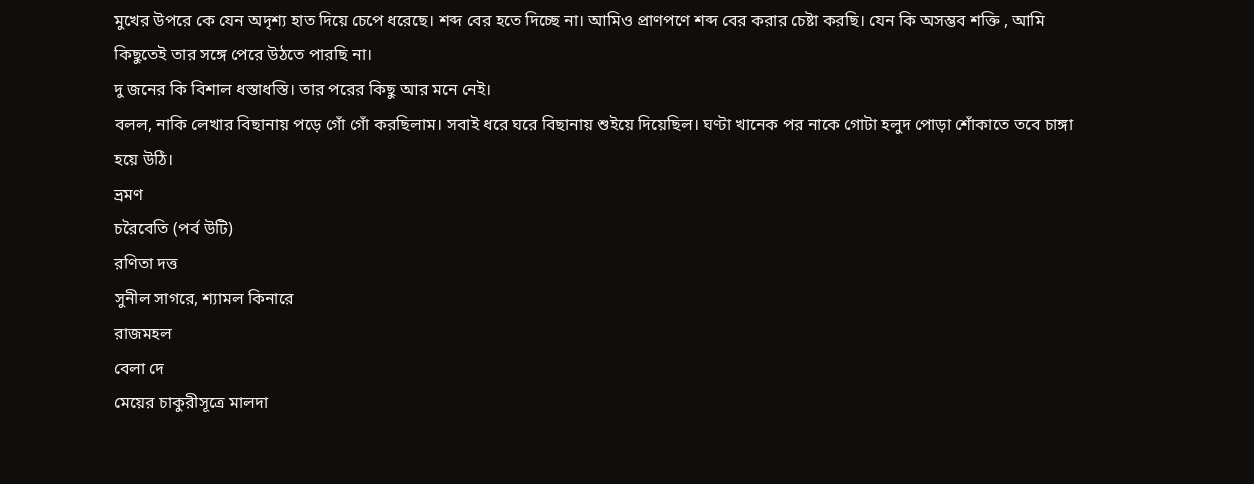মুখের উপরে কে যেন অদৃশ্য হাত দিয়ে চেপে ধরেছে। শব্দ বের হতে দিচ্ছে না। আমিও প্রাণপণে শব্দ বের করার চেষ্টা করছি। যেন কি অসম্ভব শক্তি , আমি কিছুতেই তার সঙ্গে পেরে উঠতে পারছি না।
দু জনের কি বিশাল ধস্তাধস্তি। তার পরের কিছু আর মনে নেই।
বলল, নাকি লেখার বিছানায় পড়ে গোঁ গোঁ করছিলাম। সবাই ধরে ঘরে বিছানায় শুইয়ে দিয়েছিল। ঘণ্টা খানেক পর নাকে গোটা হলুদ পোড়া শোঁকাতে তবে চাঙ্গা হয়ে উঠি।
ভ্রমণ
চরৈবেতি (পর্ব উটি)
রণিতা দত্ত
সুনীল সাগরে, শ্যামল কিনারে
রাজমহল
বেলা দে
মেয়ের চাকুরীসূত্রে মালদা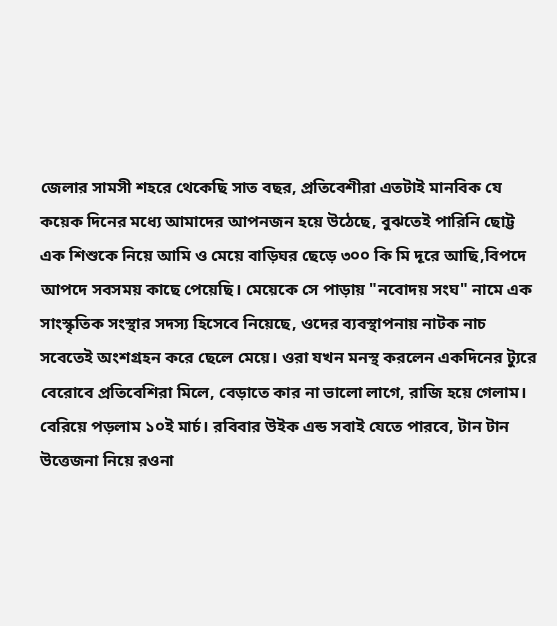জেলার সামসী শহরে থেকেছি সাত বছর, প্রতিবেশীরা এতটাই মানবিক যে কয়েক দিনের মধ্যে আমাদের আপনজন হয়ে উঠেছে, বুঝতেই পারিনি ছোট্ট এক শিশুকে নিয়ে আমি ও মেয়ে বাড়িঘর ছেড়ে ৩০০ কি মি দূরে আছি,বিপদে আপদে সবসময় কাছে পেয়েছি। মেয়েকে সে পাড়ায় "নবোদয় সংঘ" নামে এক সাংস্কৃতিক সংস্থার সদস্য হিসেবে নিয়েছে, ওদের ব্যবস্থাপনায় নাটক নাচ সবেতেই অংশগ্রহন করে ছেলে মেয়ে। ওরা যখন মনস্থ করলেন একদিনের ট্যুরে বেরোবে প্রতিবেশিরা মিলে, বেড়াতে কার না ভালো লাগে, রাজি হয়ে গেলাম। বেরিয়ে পড়লাম ১০ই মার্চ। রবিবার উইক এন্ড সবাই যেতে পারবে, টান টান উত্তেজনা নিয়ে রওনা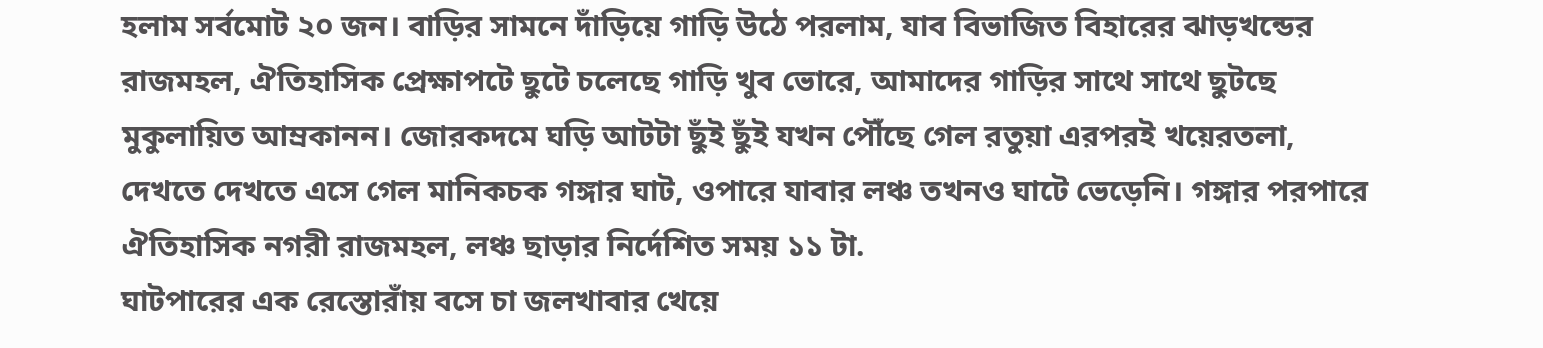হলাম সর্বমোট ২০ জন। বাড়ির সামনে দাঁড়িয়ে গাড়ি উঠে পরলাম, যাব বিভাজিত বিহারের ঝাড়খন্ডের রাজমহল, ঐতিহাসিক প্রেক্ষাপটে ছুটে চলেছে গাড়ি খুব ভোরে, আমাদের গাড়ির সাথে সাথে ছুটছে মুকুলায়িত আম্রকানন। জোরকদমে ঘড়ি আটটা ছুঁই ছুঁই যখন পৌঁছে গেল রতুয়া এরপরই খয়েরতলা, দেখতে দেখতে এসে গেল মানিকচক গঙ্গার ঘাট, ওপারে যাবার লঞ্চ তখনও ঘাটে ভেড়েনি। গঙ্গার পরপারে ঐতিহাসিক নগরী রাজমহল, লঞ্চ ছাড়ার নির্দেশিত সময় ১১ টা.
ঘাটপারের এক রেস্তোরাঁয় বসে চা জলখাবার খেয়ে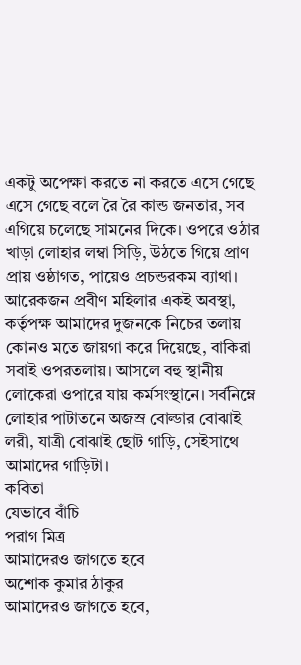একটু অপেক্ষা করতে না করতে এসে গেছে এসে গেছে বলে রৈ রৈ কান্ড জনতার, সব এগিয়ে চলেছে সামনের দিকে। ওপরে ওঠার খাড়া লোহার লম্বা সিড়ি, উঠতে গিয়ে প্রাণ প্রায় ওষ্ঠাগত, পায়েও প্রচন্ডরকম ব্যাথা। আরেকজন প্রবীণ মহিলার একই অবস্থা, কর্তৃপক্ষ আমাদের দুজনকে নিচের তলায় কোনও মতে জায়গা করে দিয়েছে, বাকিরা সবাই ওপরতলায়। আসলে বহু স্থানীয় লোকেরা ওপারে যায় কর্মসংস্থানে। সর্বনিম্নে লোহার পাটাতনে অজস্র বোল্ডার বোঝাই লরী, যাত্রী বোঝাই ছোট গাড়ি, সেইসাথে আমাদের গাড়িটা।
কবিতা
যেভাবে বাঁচি
পরাগ মিত্র
আমাদেরও জাগতে হবে
অশোক কুমার ঠাকুর
আমাদেরও জাগতে হবে,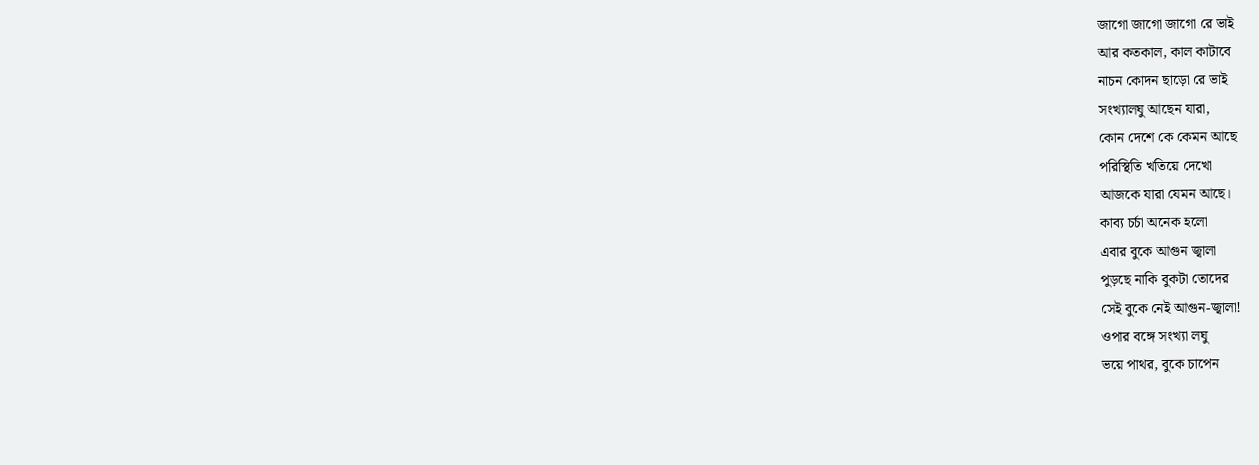জাগো জাগো জাগো রে ভাই
আর কতকাল, কাল কাটাবে
নাচন কোদন ছাড়ো রে ভাই
সংখ্যালঘু আছেন যারা,
কোন দেশে কে কেমন আছে
পরিস্থিতি খতিয়ে দেখো
আজকে যারা যেমন আছে।
কাব্য চর্চা অনেক হলো
এবার বুকে আগুন জ্বালা
পুড়ছে নাকি বুকটা তোদের
সেই বুকে নেই আগুন-জ্বালা!
ওপার বঙ্গে সংখ্যা লঘু
ভয়ে পাথর, বুকে চাপেন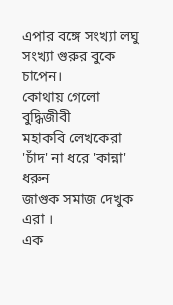এপার বঙ্গে সংখ্যা লঘু
সংখ্যা গুরুর বুকে চাপেন।
কোথায় গেলো বুদ্ধিজীবী
মহাকবি লেখকেরা
'চাঁদ' না ধরে 'কান্না' ধরুন
জাগুক সমাজ দেখুক এরা ।
এক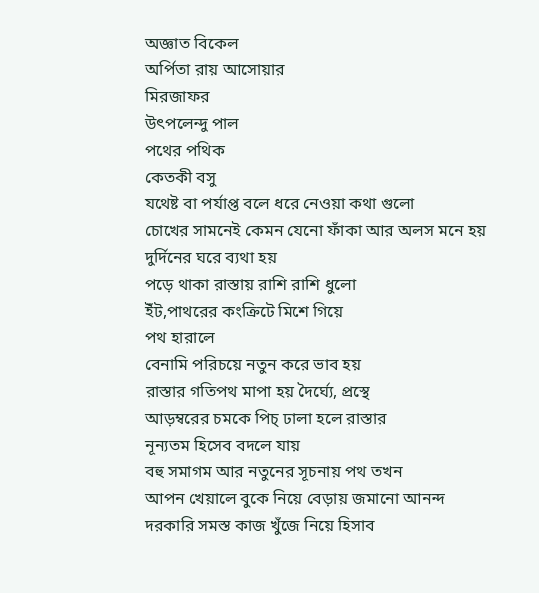অজ্ঞাত বিকেল
অর্পিতা রায় আসোয়ার
মিরজাফর
উৎপলেন্দু পাল
পথের পথিক
কেতকী বসু
যথেষ্ট বা পর্যাপ্ত বলে ধরে নেওয়া কথা গুলো
চোখের সামনেই কেমন যেনো ফাঁকা আর অলস মনে হয়
দুর্দিনের ঘরে ব্যথা হয়
পড়ে থাকা রাস্তায় রাশি রাশি ধুলো
ইঁট,পাথরের কংক্রিটে মিশে গিয়ে
পথ হারালে
বেনামি পরিচয়ে নতুন করে ভাব হয়
রাস্তার গতিপথ মাপা হয় দৈর্ঘ্যে, প্রস্থে
আড়ম্বরের চমকে পিচ্ ঢালা হলে রাস্তার
নূন্যতম হিসেব বদলে যায়
বহু সমাগম আর নতুনের সূচনায় পথ তখন
আপন খেয়ালে বুকে নিয়ে বেড়ায় জমানো আনন্দ
দরকারি সমস্ত কাজ খুঁজে নিয়ে হিসাব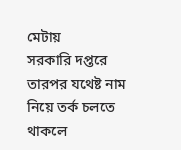মেটায়
সরকারি দপ্তরে
তারপর যথেষ্ট নাম নিয়ে তর্ক চলতে থাকলে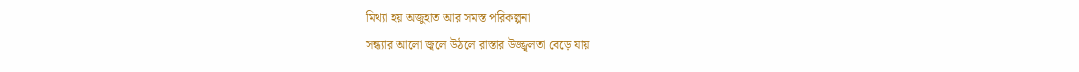মিথ্যা হয় অজুহাত আর সমস্ত পরিকল্পনা
সন্ধ্যার আলো জ্বলে উঠলে রাস্তার উজ্জ্বলতা বেড়ে যায়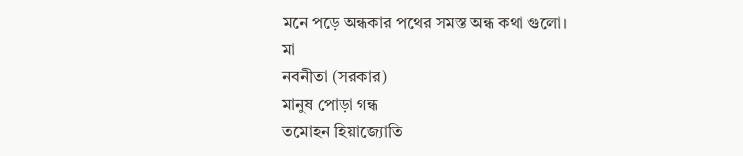মনে পড়ে অন্ধকার পথের সমস্ত অন্ধ কথা গুলো।
মা
নবনীতা (সরকার)
মানুষ পোড়া গন্ধ
তমোহন হিয়াজ্যোতি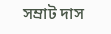সম্রাট দাস